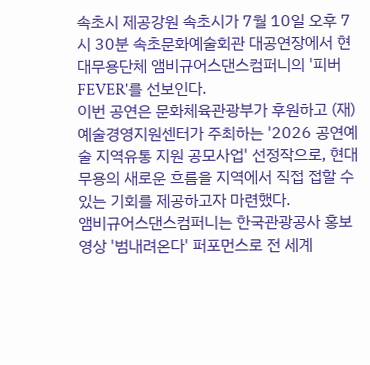속초시 제공강원 속초시가 7월 10일 오후 7시 30분 속초문화예술회관 대공연장에서 현대무용단체 앰비규어스댄스컴퍼니의 '피버 FEVER'를 선보인다.
이번 공연은 문화체육관광부가 후원하고 (재)예술경영지원센터가 주최하는 '2026 공연예술 지역유통 지원 공모사업' 선정작으로, 현대무용의 새로운 흐름을 지역에서 직접 접할 수 있는 기회를 제공하고자 마련했다.
앰비규어스댄스컴퍼니는 한국관광공사 홍보영상 '범내려온다' 퍼포먼스로 전 세계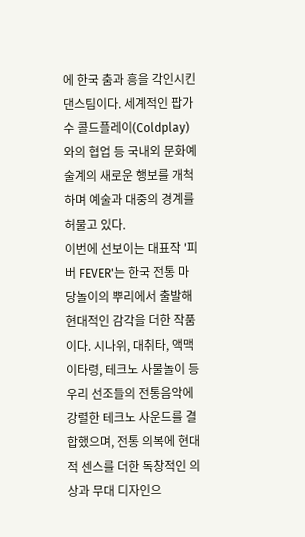에 한국 춤과 흥을 각인시킨 댄스팀이다. 세계적인 팝가수 콜드플레이(Coldplay)와의 협업 등 국내외 문화예술계의 새로운 행보를 개척하며 예술과 대중의 경계를 허물고 있다.
이번에 선보이는 대표작 '피버 FEVER'는 한국 전통 마당놀이의 뿌리에서 출발해 현대적인 감각을 더한 작품이다. 시나위, 대취타, 액맥이타령, 테크노 사물놀이 등 우리 선조들의 전통음악에 강렬한 테크노 사운드를 결합했으며, 전통 의복에 현대적 센스를 더한 독창적인 의상과 무대 디자인으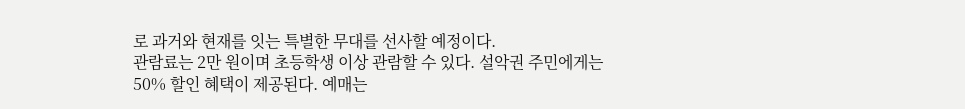로 과거와 현재를 잇는 특별한 무대를 선사할 예정이다.
관람료는 2만 원이며 초등학생 이상 관람할 수 있다. 설악권 주민에게는 50% 할인 혜택이 제공된다. 예매는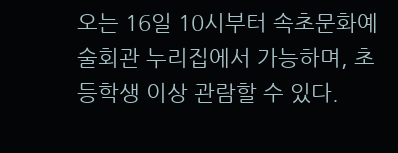오는 16일 10시부터 속초문화예술회관 누리집에서 가능하며, 초등학생 이상 관람할 수 있다.